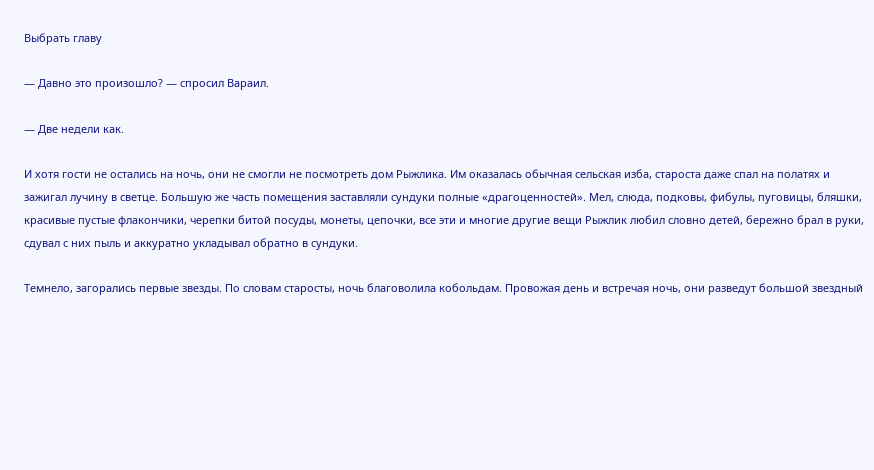Выбрать главу

— Давно это произошло? — спросил Вараил.

— Две недели как.

И хотя гости не остались на ночь, они не смогли не посмотреть дом Рыжлика. Им оказалась обычная сельская изба, староста даже спал на полатях и зажигал лучину в светце. Большую же часть помещения заставляли сундуки полные «драгоценностей». Мел, слюда, подковы, фибулы, пуговицы, бляшки, красивые пустые флакончики, черепки битой посуды, монеты, цепочки, все эти и многие другие вещи Рыжлик любил словно детей, бережно брал в руки, сдувал с них пыль и аккуратно укладывал обратно в сундуки.

Темнело, загорались первые звезды. По словам старосты, ночь благоволила кобольдам. Провожая день и встречая ночь, они разведут большой звездный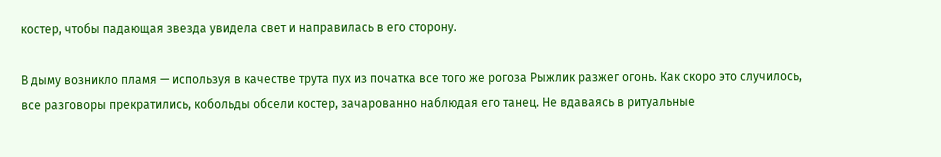костер, чтобы падающая звезда увидела свет и направилась в его сторону.

В дыму возникло пламя — используя в качестве трута пух из початка все того же рогоза Рыжлик разжег огонь. Как скоро это случилось, все разговоры прекратились, кобольды обсели костер, зачарованно наблюдая его танец. Не вдаваясь в ритуальные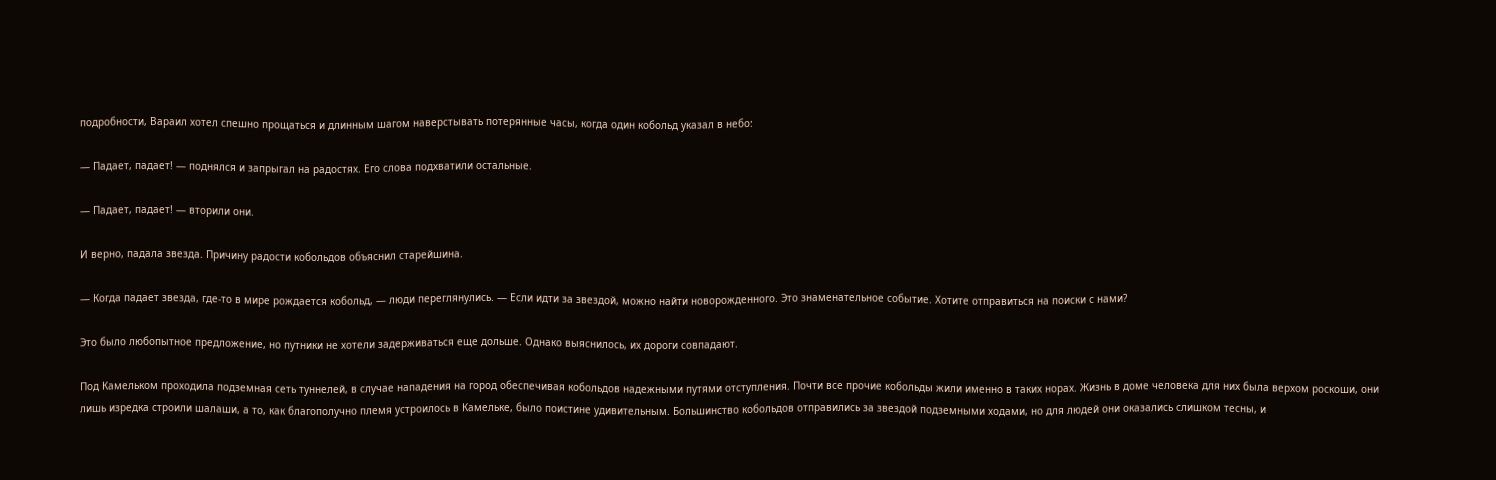подробности, Вараил хотел спешно прощаться и длинным шагом наверстывать потерянные часы, когда один кобольд указал в небо:

— Падает, падает! — поднялся и запрыгал на радостях. Его слова подхватили остальные.

— Падает, падает! — вторили они.

И верно, падала звезда. Причину радости кобольдов объяснил старейшина.

— Когда падает звезда, где-то в мире рождается кобольд, — люди переглянулись. — Если идти за звездой, можно найти новорожденного. Это знаменательное событие. Хотите отправиться на поиски с нами?

Это было любопытное предложение, но путники не хотели задерживаться еще дольше. Однако выяснилось, их дороги совпадают.

Под Камельком проходила подземная сеть туннелей, в случае нападения на город обеспечивая кобольдов надежными путями отступления. Почти все прочие кобольды жили именно в таких норах. Жизнь в доме человека для них была верхом роскоши, они лишь изредка строили шалаши, а то, как благополучно племя устроилось в Камельке, было поистине удивительным. Большинство кобольдов отправились за звездой подземными ходами, но для людей они оказались слишком тесны, и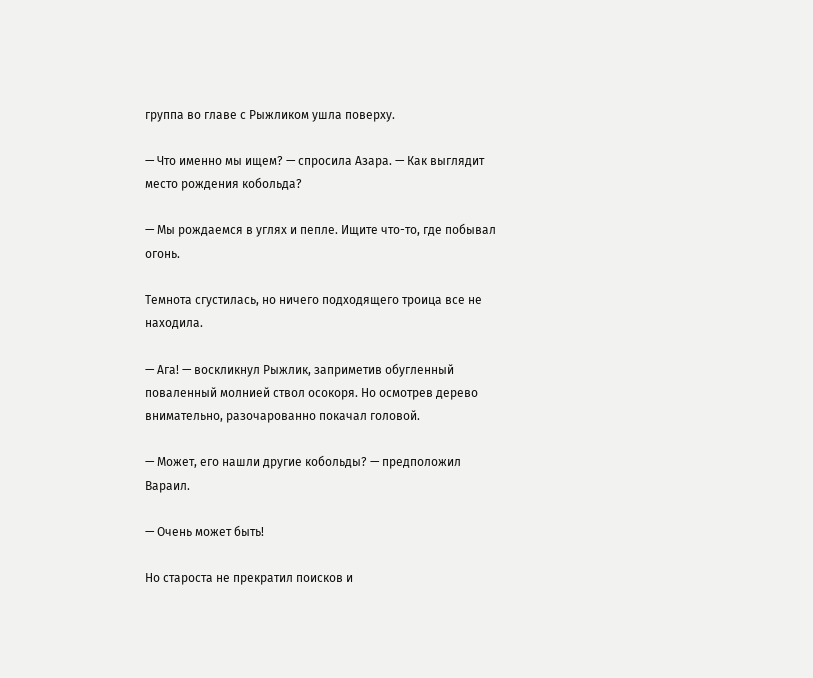группа во главе с Рыжликом ушла поверху.

— Что именно мы ищем? — спросила Азара. — Как выглядит место рождения кобольда?

— Мы рождаемся в углях и пепле. Ищите что-то, где побывал огонь.

Темнота сгустилась, но ничего подходящего троица все не находила.

— Ага! — воскликнул Рыжлик, заприметив обугленный поваленный молнией ствол осокоря. Но осмотрев дерево внимательно, разочарованно покачал головой.

— Может, его нашли другие кобольды? — предположил Вараил.

— Очень может быть!

Но староста не прекратил поисков и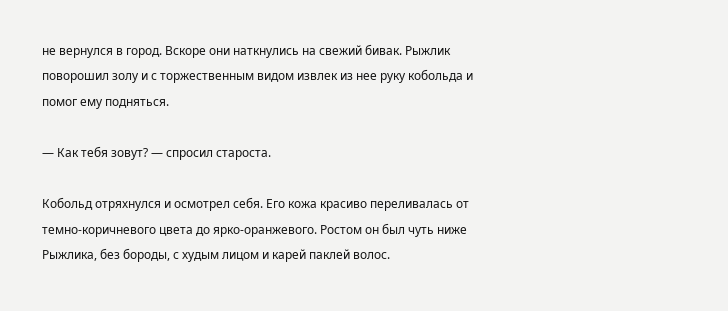не вернулся в город. Вскоре они наткнулись на свежий бивак. Рыжлик поворошил золу и с торжественным видом извлек из нее руку кобольда и помог ему подняться.

— Как тебя зовут? — спросил староста.

Кобольд отряхнулся и осмотрел себя. Его кожа красиво переливалась от темно-коричневого цвета до ярко-оранжевого. Ростом он был чуть ниже Рыжлика, без бороды, с худым лицом и карей паклей волос.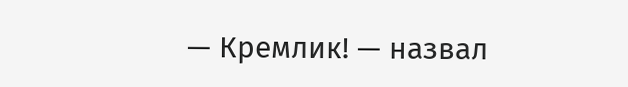— Кремлик! — назвал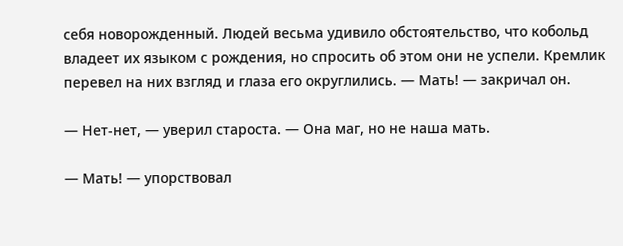себя новорожденный. Людей весьма удивило обстоятельство, что кобольд владеет их языком с рождения, но спросить об этом они не успели. Кремлик перевел на них взгляд и глаза его округлились. — Мать! — закричал он.

— Нет-нет, — уверил староста. — Она маг, но не наша мать.

— Мать! — упорствовал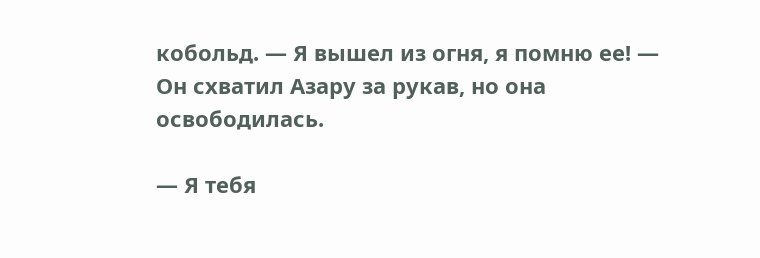кобольд. — Я вышел из огня, я помню ее! — Он схватил Азару за рукав, но она освободилась.

— Я тебя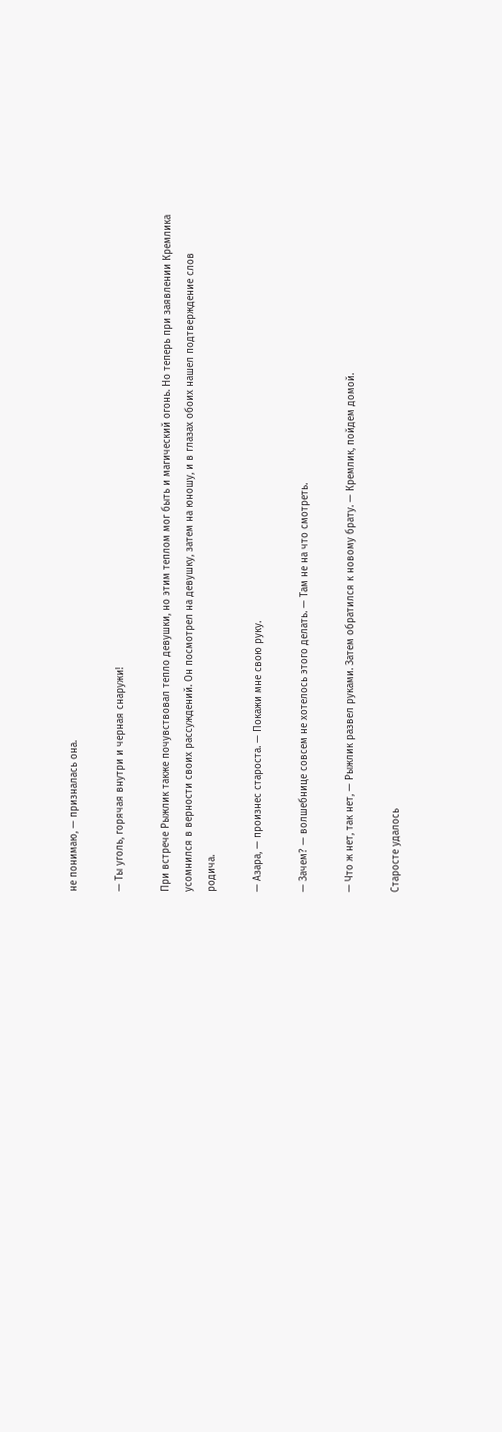не понимаю, — призналась она.

— Ты уголь, горячая внутри и черная снаружи!

При встрече Рыжлик также почувствовал тепло девушки, но этим теплом мог быть и магический огонь. Но теперь при заявлении Кремлика усомнился в верности своих рассуждений. Он посмотрел на девушку, затем на юношу, и в глазах обоих нашел подтверждение слов родича.

— Азара, — произнес староста. — Покажи мне свою руку.

— Зачем? — волшебнице совсем не хотелось этого делать. — Там не на что смотреть.

— Что ж нет, так нет, — Рыжлик развел руками. Затем обратился к новому брату. — Кремлик, пойдем домой.

Старосте удалось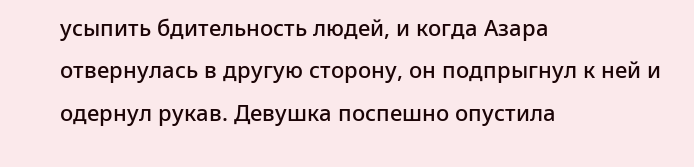усыпить бдительность людей, и когда Азара отвернулась в другую сторону, он подпрыгнул к ней и одернул рукав. Девушка поспешно опустила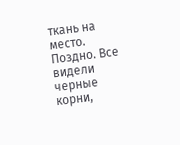ткань на место. Поздно. Все видели черные корни,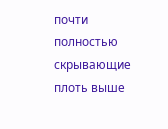почти полностью скрывающие плоть выше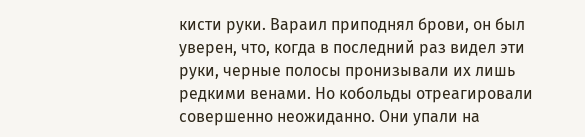кисти руки. Вараил приподнял брови, он был уверен, что, когда в последний раз видел эти руки, черные полосы пронизывали их лишь редкими венами. Но кобольды отреагировали совершенно неожиданно. Они упали на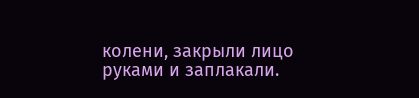колени, закрыли лицо руками и заплакали.